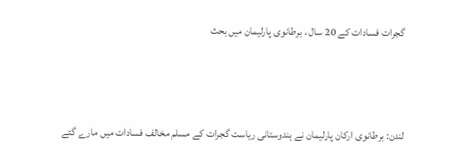گجرات فسادات کے 20 سال ، برطانوی پارلیمان میں بحث



لندن: برطانوی ارکان پارلیمان نے ہندوستانی ریاست گجرات کے مسلم مخالف فسادات میں مارے گئے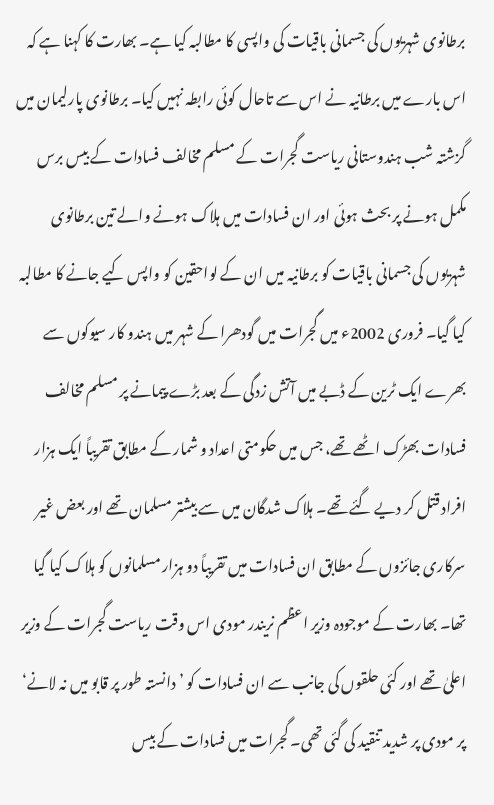برطانوی شہریوں کی جسمانی باقیات کی واپسی کا مطالبہ کیا ہے۔ بھارت کا کہنا ہے کہ اس بارے میں برطانیہ نے اس سے تاحال کوئی رابطہ نہیں کیا۔ برطانوی پارلیمان میں گزشتہ شب ہندوستانی ریاست گجرات کے مسلم مخالف فسادات کے بیس برس مکمل ہونے پر بحث ہوئی اور ان فسادات میں ہلاک ہونے والے تین برطانوی شہریوں کی جسمانی باقیات کو برطانیہ میں ان کے لواحقین کو واپس کیے جانے کا مطالبہ کیا گیا۔ فروری 2002ء میں گجرات میں گودھرا کے شہر میں ہندو کار سیوکوں سے بھرے ایک ٹرین کے ڈبے میں آتش زدگی کے بعد بڑے پیمانے پر مسلم مخالف فسادات بھڑک اٹھے تھے، جس میں حکومتی اعداد و شمار کے مطابق تقریباً ایک ہزار افراد قتل کر دیے گئے تھے۔ ہلاک شدگان میں سے بیشتر مسلمان تھے اور بعض غیر سرکاری جائزوں کے مطابق ان فسادات میں تقریباً دو ہزار مسلمانوں کو ہلاک کیا گیا تھا۔ بھارت کے موجودہ وزیر اعظم نریندر مودی اس وقت ریاست گجرات کے وزیر اعلیٰ تھے اور کئی حلقوں کی جانب سے ان فسادات کو ’دانستہ طور پر قابو میں نہ لانے‘ پر مودی پر شدید تنقید کی گئی تھی۔ گجرات میں فسادات کے بیس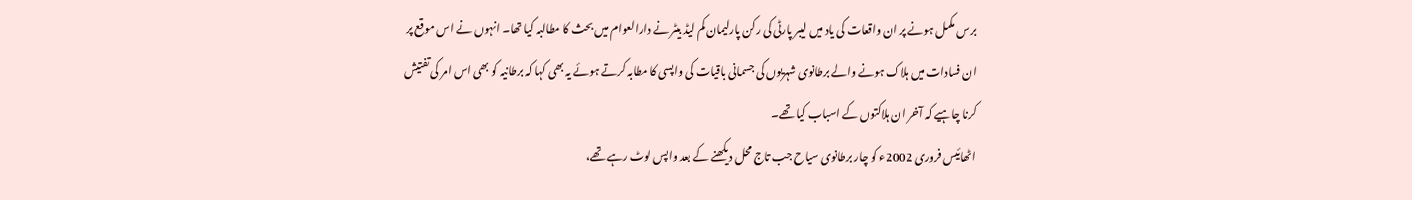برس مکمل ہونے پر ان واقعات کی یاد میں لیبر پارٹی کی رکن پارلیمان کم لیڈ بیٹر نے دارالعوام میں بحث کا مطالبہ کیا تھا۔ انہوں نے اس موقع پر ان فسادات میں ہلاک ہونے والے برطانوی شہریوں کی جسمانی باقیات کی واپسی کا مطابہ کرتے ہوئے یہ بھی کہا کہ برطانیہ کو بھی اس امر کی تفتیش کرنا چاہیے کہ آخر ان ہلاکتوں کے اسباب کیا تھے۔
اٹھائیس فروری 2002ء کو چار برطانوی سیاح جب تاج محل دیکھنے کے بعد واپس لوٹ رہے تھے،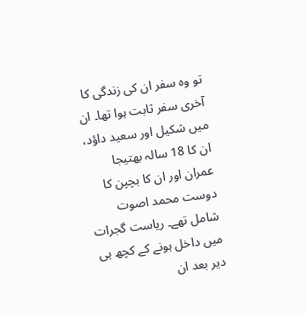تو وہ سفر ان کی زندگی کا آخری سفر ثابت ہوا تھا۔ ان میں شکیل اور سعید داؤد، ان کا 18 سالہ بھتیجا عمران اور ان کا بچپن کا دوست محمد اصوت شامل تھے۔ ریاست گجرات میں داخل ہونے کے کچھ ہی دیر بعد ان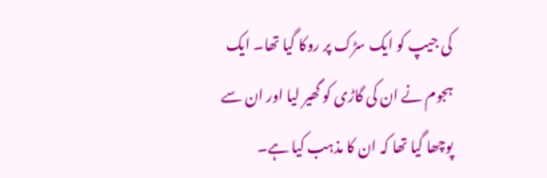کی جیپ کو ایک سڑک پر روکا گیا تھا۔ ایک ہجوم نے ان کی گاڑی کو گھیر لیا اور ان سے پوچھا گیا تھا کہ ان کا مذہب کیا ہے۔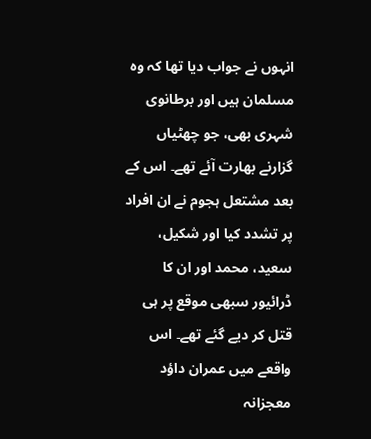انہوں نے جواب دیا تھا کہ وہ مسلمان ہیں اور برطانوی شہری بھی، جو چھٹیاں گزارنے بھارت آئے تھے۔ اس کے بعد مشتعل ہجوم نے ان افراد پر تشدد کیا اور شکیل، سعید، محمد اور ان کا ڈرائیور سبھی موقع پر ہی قتل کر دیے گئے تھے۔ اس واقعے میں عمران داؤد معجزانہ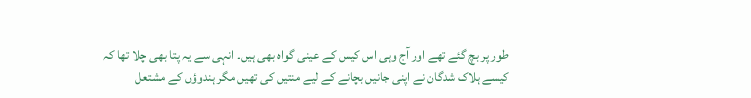طور پر بچ گئے تھے اور آج وہی اس کیس کے عینی گواہ بھی ہیں۔ انہی سے یہ پتا بھی چلا تھا کہ کیسے ہلاک شدگان نے اپنی جانیں بچانے کے لیے منتیں کی تھیں مگر ہندوؤں کے مشتعل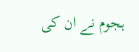ہجوم نے ان کی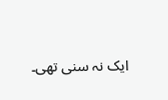ایک نہ سنی تھی۔